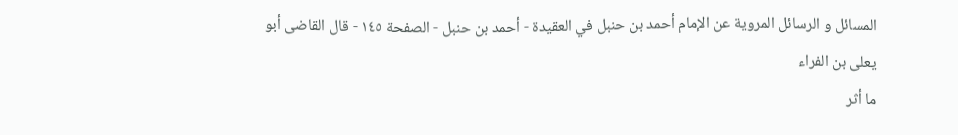المسائل و الرسائل المروية عن الإمام أحمد بن حنبل في العقيدة - أحمد بن حنبل - الصفحة ١٤٥ - قال القاضى أبو يعلى بن الفراء
ما أثر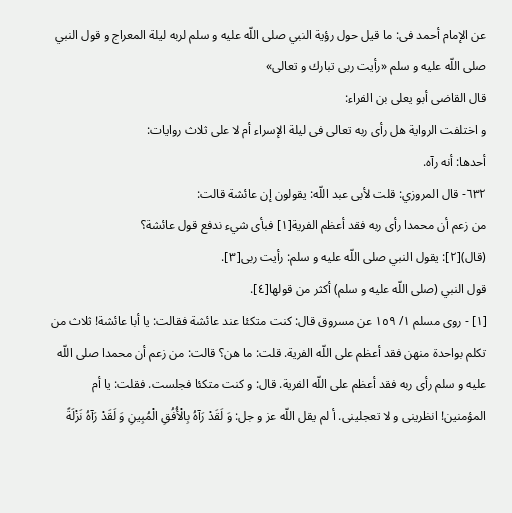عن الإمام أحمد فى: ما قيل حول رؤية النبي صلى اللّه عليه و سلم لربه ليلة المعراج و قول النبي صلى اللّه عليه و سلم «رأيت ربى تبارك و تعالى»
قال القاضى أبو يعلى بن الفراء:
و اختلفت الرواية هل رأى ربه تعالى فى ليلة الإسراء أم لا على ثلاث روايات:
أحدها: أنه رآه.
٦٣٢- قال المروزي: قلت لأبى عبد اللّه: يقولون إن عائشة قالت:
من زعم أن محمدا رأى ربه فقد أعظم الفرية[١] فبأى شيء ندفع قول عائشة؟
(قال)[٢]: يقول النبي صلى اللّه عليه و سلم: رأيت ربى[٣].
قول النبي (صلى اللّه عليه و سلم) أكثر من قولها[٤].
[١] - روى مسلم ١/ ١٥٩ عن مسروق قال: كنت متكئا عند عائشة فقالت: يا أبا عائشة! ثلاث من تكلم بواحدة منهن فقد أعظم على اللّه الفرية. قلت: ما هن؟ قالت: من زعم أن محمدا صلى اللّه عليه و سلم رأى ربه فقد أعظم على اللّه الفرية. قال: و كنت متكئا فجلست. فقلت: يا أم المؤمنين! انظرينى و لا تعجلينى. أ لم يقل اللّه عز و جل: وَ لَقَدْ رَآهُ بِالْأُفُقِ الْمُبِينِ وَ لَقَدْ رَآهُ نَزْلَةً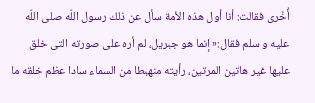أُخْرى فقالت: أنا أول هذه الأمة سأل عن ذلك رسول اللّه صلى اللّه عليه و سلم فقال:« إنما هو جبريل، لم أره على صورته التى خلق عليها غير هاتين المرتين، رأيته منهبطا من السماء سادا عظم خلقه ما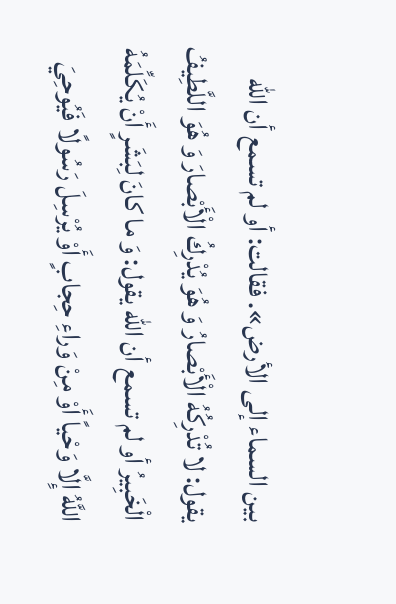بين السماء إلى الأرض». فقالت: أو لم تسمع أن اللّه يقول: لا تُدْرِكُهُ الْأَبْصارُ وَ هُوَ يُدْرِكُ الْأَبْصارَ وَ هُوَ اللَّطِيفُ الْخَبِيرُ أو لم تسمع أن اللّه يقول: وَ ما كانَ لِبَشَرٍ أَنْ يُكَلِّمَهُ اللَّهُ إِلَّا وَحْياً أَوْ مِنْ وَراءِ حِجابٍ أَوْ يُرْسِلَ رَسُولًا فَيُوحِيَ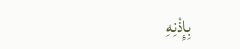بِإِذْنِهِ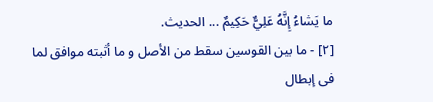ما يَشاءُ إِنَّهُ عَلِيٌّ حَكِيمٌ ... الحديث.
[٢] - ما بين القوسين سقط من الأصل و ما أثبته موافق لما فى إبطال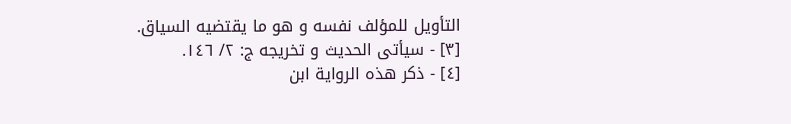التأويل للمؤلف نفسه و هو ما يقتضيه السياق.
[٣] - سيأتى الحديث و تخريجه ج: ٢/ ١٤٦.
[٤] - ذكر هذه الرواية ابن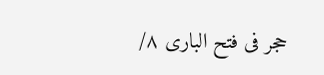حجر فى فتح البارى ٨/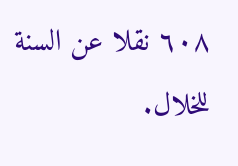٦٠٨ نقلا عن السنة للخلال.